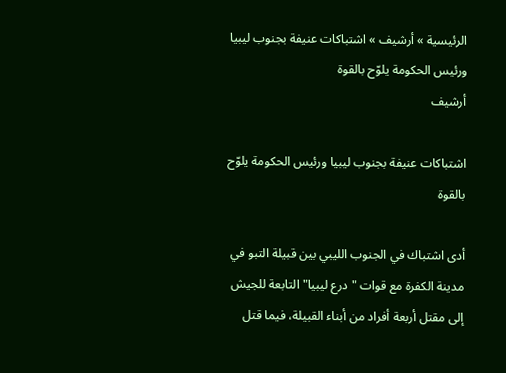الرئيسية » أرشيف » اشتباكات عنيفة بجنوب ليبيا ورئيس الحكومة يلوّح بالقوة
أرشيف

اشتباكات عنيفة بجنوب ليبيا ورئيس الحكومة يلوّح بالقوة

أدى اشتباك في الجنوب الليبي بين قبيلة التبو في مدينة الكفرة مع قوات "درع ليبيا" التابعة للجيش إلى مقتل أربعة أفراد من أبناء القبيلة، فيما قتل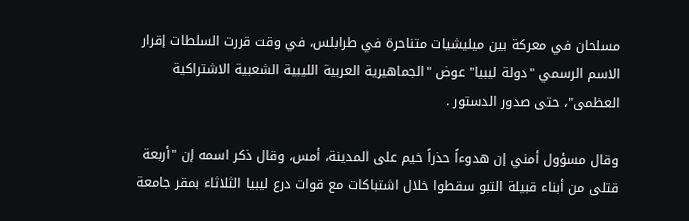مسلحان في معركة بين ميليشيات متناحرة في طرابلس، في وقت قررت السلطات إقرار الاسم الرسمي "دولة ليبيا" عوض "الجماهيرية العربية الليبية الشعبية الاشتراكية العظمى"، حتى صدور الدستور .

وقال مسؤول أمني إن هدوءاً حذراً خيم على المدينة، أمس، وقال ذكر اسمه إن "أربعة قتلى من أبناء قبيلة التبو سقطوا خلال اشتباكات مع قوات درع ليبيا الثلاثاء بمقر جامعة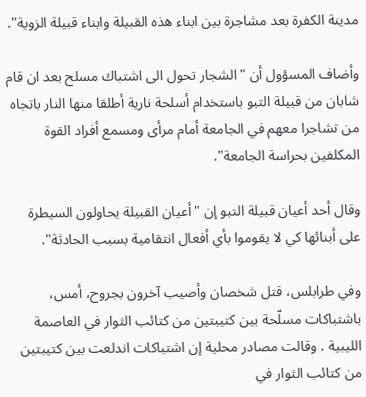مدينة الكفرة بعد مشاجرة بين ابناء هذه القبيلة وابناء قبيلة الزوية".

وأضاف المسؤول أن "الشجار تحول الى اشتباك مسلح بعد ان قام شابان من قبيلة التبو باستخدام أسلحة نارية أطلقا منها النار باتجاه من تشاجرا معهم في الجامعة أمام مرأى ومسمع أفراد القوة المكلفين بحراسة الجامعة".

وقال أحد أعيان قبيلة التبو إن "أعيان القبيلة يحاولون السيطرة على أبنائها كي لا يقوموا بأي أفعال انتقامية بسبب الحادثة".

وفي طرابلس، قتل شخصان وأصيب آخرون بجروح، أمس، باشتباكات مسلّحة بين كتيبتين من كتائب الثوار في العاصمة الليبية . وقالت مصادر محلية إن اشتباكات اندلعت بين كتيبتين من كتائب الثوار في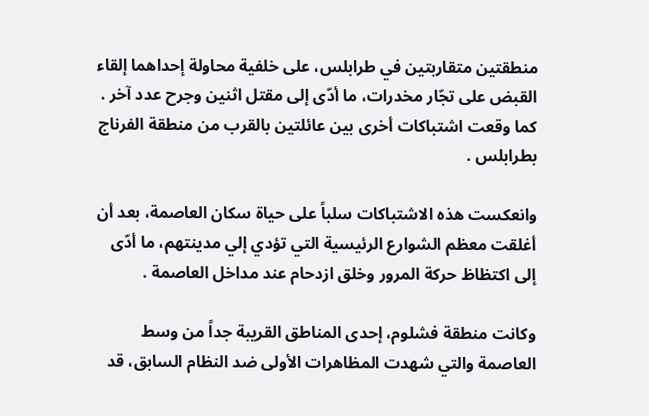منطقتين متقاربتين في طرابلس، على خلفية محاولة إحداهما إلقاء القبض على تجّار مخدرات، ما أدّى إلى مقتل اثنين وجرح عدد آخر . كما وقعت اشتباكات أخرى بين عائلتين بالقرب من منطقة الفرناج بطرابلس .

وانعكست هذه الاشتباكات سلباً على حياة سكان العاصمة، بعد أن أغلقت معظم الشوارع الرئيسية التي تؤدي إلي مدينتهم، ما أدّى إلى اكتظاظ حركة المرور وخلق ازدحام عند مداخل العاصمة .

وكانت منطقة فشلوم، إحدى المناطق القريبة جداً من وسط العاصمة والتي شهدت المظاهرات الأولى ضد النظام السابق، قد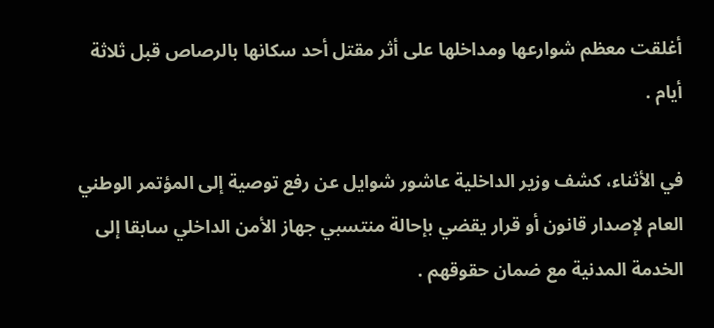أغلقت معظم شوارعها ومداخلها على أثر مقتل أحد سكانها بالرصاص قبل ثلاثة أيام .

في الأثناء، كشف وزير الداخلية عاشور شوايل عن رفع توصية إلى المؤتمر الوطني العام لإصدار قانون أو قرار يقضي بإحالة منتسبي جهاز الأمن الداخلي سابقا إلى الخدمة المدنية مع ضمان حقوقهم .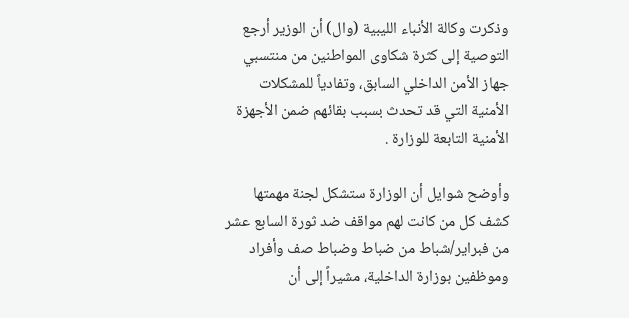وذكرت وكالة الأنباء الليبية (وال) أن الوزير أرجع التوصية إلى كثرة شكاوى المواطنين من منتسبي جهاز الأمن الداخلي السابق، وتفادياً للمشكلات الأمنية التي قد تحدث بسبب بقائهم ضمن الأجهزة الأمنية التابعة للوزارة .

وأوضح شوايل أن الوزارة ستشكل لجنة مهمتها كشف كل من كانت لهم مواقف ضد ثورة السابع عشر من فبراير/شباط من ضباط وضباط صف وأفراد وموظفين بوزارة الداخلية، مشيراً إلى أن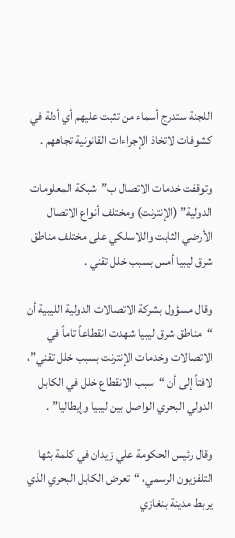اللجنة ستدرج أسماء من تثبت عليهم أي أدلة في كشوفات لاتخاذ الإجراءات القانونية تجاههم .

وتوقفت خدمات الاتصال ب”شبكة المعلومات الدولية” (الإنترنت) ومختلف أنواع الاتصال الأرضي الثابت واللاسلكي على مختلف مناطق شرق ليبيا أمس بسبب خلل تقني .

وقال مسؤول بشركة الاتصالات الدولية الليبية أن “مناطق شرق ليبيا شهدت انقطاعاً تاماً في الاتصالات وخدمات الإنترنت بسبب خلل تقني”، لافتاً إلى أن “سبب الانقطاع خلل في الكابل الدولي البحري الواصل بين ليبيا وإيطاليا” .

وقال رئيس الحكومة علي زيدان في كلمة بثها التلفزيون الرسمي، “تعرض الكابل البحري الذي يربط مدينة بنغازي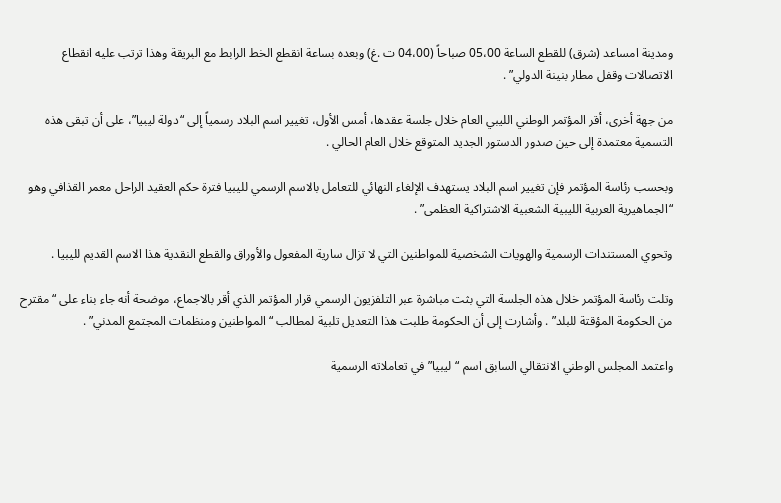ومدينة امساعد (شرق) للقطع الساعة 05،00 صباحاً (04،00 ت .غ) وبعده بساعة انقطع الخط الرابط مع البريقة وهذا ترتب عليه انقطاع الاتصالات وقفل مطار بنينة الدولي” .

من جهة أخرى، أقر المؤتمر الوطني الليبي العام خلال جلسة عقدها، أمس الأول، تغيير اسم البلاد رسمياً إلى “دولة ليبيا”، على أن تبقى هذه التسمية معتمدة إلى حين صدور الدستور الجديد المتوقع خلال العام الحالي .

وبحسب رئاسة المؤتمر فإن تغيير اسم البلاد يستهدف الإلغاء النهائي للتعامل بالاسم الرسمي لليبيا فترة حكم العقيد الراحل معمر القذافي وهو “الجماهيرية العربية الليبية الشعبية الاشتراكية العظمى” .

وتحوي المستندات الرسمية والهويات الشخصية للمواطنين التي لا تزال سارية المفعول والأوراق والقطع النقدية هذا الاسم القديم لليبيا .

وتلت رئاسة المؤتمر خلال هذه الجلسة التي بثت مباشرة عبر التلفزيون الرسمي قرار المؤتمر الذي أقر بالاجماع، موضحة أنه جاء بناء على “مقترح من الحكومة المؤقتة للبلد” . وأشارت إلى أن الحكومة طلبت هذا التعديل تلبية لمطالب “المواطنين ومنظمات المجتمع المدني” .

واعتمد المجلس الوطني الانتقالي السابق اسم “ليبيا” في تعاملاته الرسمية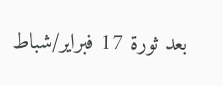بعد ثورة 17 فبراير/شباط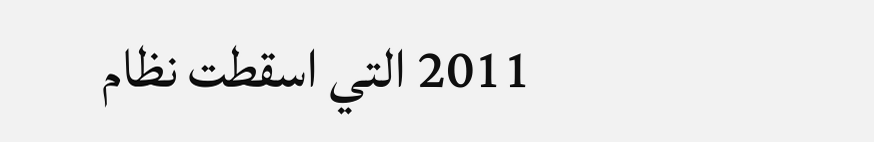2011 التي اسقطت نظام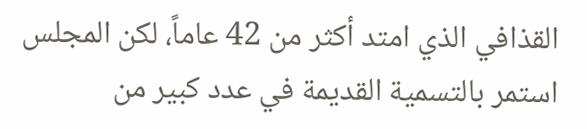القذافي الذي امتد أكثر من 42 عاماً، لكن المجلس استمر بالتسمية القديمة في عدد كبير من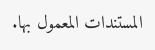المستندات المعمول بها.